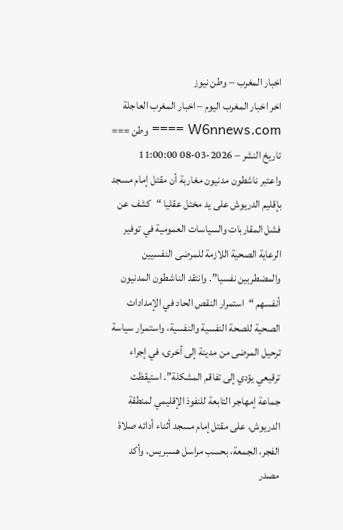اخبار المغرب – وطن نيوز
اخر اخبار المغرب اليوم – اخبار المغرب العاجلة
W6nnews.com ==== وطن === تاريخ النشر – 2026-03-08 11:00:00
واعتبر ناشطون مدنيون مغاربة أن مقتل إمام مسجد بإقليم الدريوش على يد مختل عقليا “كشف عن فشل المقاربات والسياسات العمومية في توفير الرعاية الصحية اللازمة للمرضى النفسيين والمضطربين نفسيا”. وانتقد الناشطون المدنيون أنفسهم “استمرار النقص الحاد في الإمدادات الصحية للصحة النفسية والنفسية، واستمرار سياسة ترحيل المرضى من مدينة إلى أخرى، في إجراء ترقيعي يؤدي إلى تفاقم المشكلة”. استيقظت جماعة إمهاجر التابعة للنفوذ الإقليمي لمنطقة الدريوش، على مقتل إمام مسجد أثناء أدائه صلاة الفجر، الجمعة، بحسب مراسل هسبريس. وأكد مصدر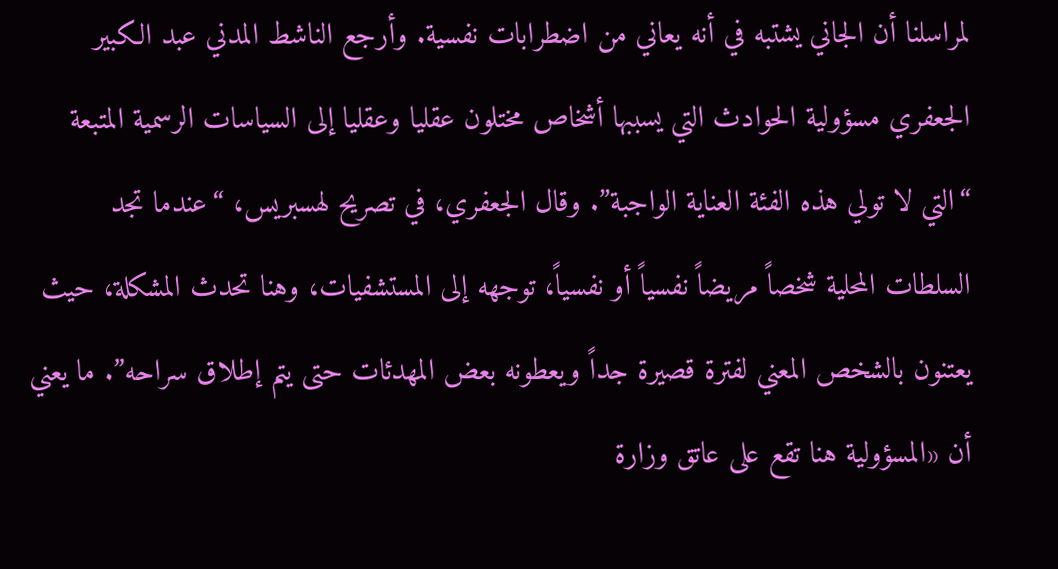لمراسلنا أن الجاني يشتبه في أنه يعاني من اضطرابات نفسية. وأرجع الناشط المدني عبد الكبير الجعفري مسؤولية الحوادث التي يسببها أشخاص مختلون عقليا وعقليا إلى السياسات الرسمية المتبعة “التي لا تولي هذه الفئة العناية الواجبة”. وقال الجعفري، في تصريح لهسبريس، “عندما تجد السلطات المحلية شخصاً مريضاً نفسياً أو نفسياً، توجهه إلى المستشفيات، وهنا تحدث المشكلة، حيث يعتنون بالشخص المعني لفترة قصيرة جداً ويعطونه بعض المهدئات حتى يتم إطلاق سراحه”. ما يعني أن «المسؤولية هنا تقع على عاتق وزارة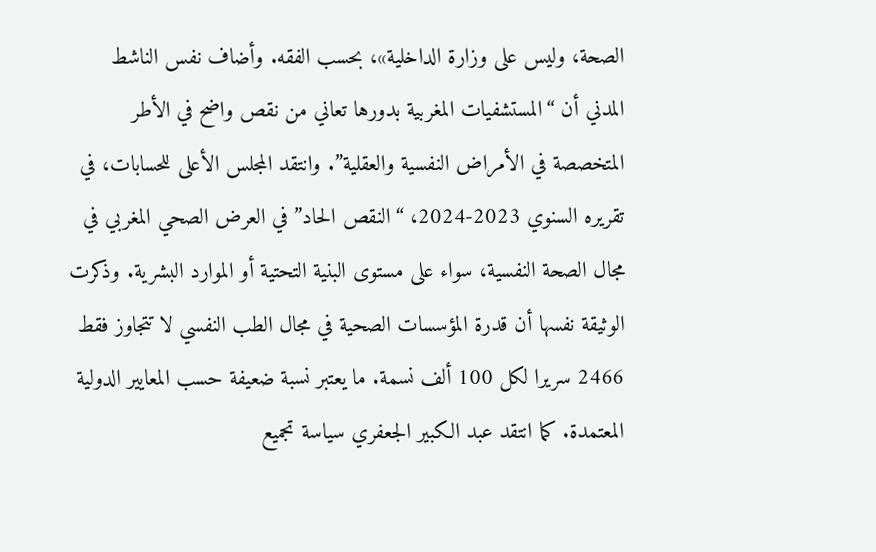الصحة، وليس على وزارة الداخلية»، بحسب الفقه. وأضاف نفس الناشط المدني أن “المستشفيات المغربية بدورها تعاني من نقص واضح في الأطر المتخصصة في الأمراض النفسية والعقلية”. وانتقد المجلس الأعلى للحسابات، في تقريره السنوي 2023-2024، “النقص الحاد” في العرض الصحي المغربي في مجال الصحة النفسية، سواء على مستوى البنية التحتية أو الموارد البشرية. وذكرت الوثيقة نفسها أن قدرة المؤسسات الصحية في مجال الطب النفسي لا تتجاوز فقط 2466 سريرا لكل 100 ألف نسمة. ما يعتبر نسبة ضعيفة حسب المعايير الدولية المعتمدة. كما انتقد عبد الكبير الجعفري سياسة تجميع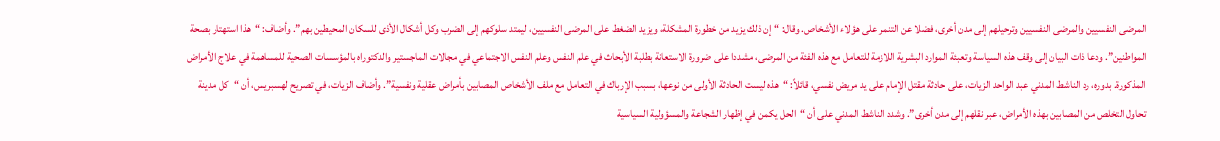المرضى النفسيين والمرضى النفسيين وترحيلهم إلى مدن أخرى، فضلا عن التنمر على هؤلاء الأشخاص. وقال: “إن ذلك يزيد من خطورة المشكلة، ويزيد الضغط على المرضى النفسيين، ليمتد سلوكهم إلى الضرب وكل أشكال الأذى للسكان المحيطين بهم”. وأضاف: “هذا استهتار بصحة المواطنين”. ودعا ذات البيان إلى وقف هذه السياسة وتعبئة الموارد البشرية اللازمة للتعامل مع هذه الفئة من المرضى، مشددا على ضرورة الاستعانة بطلبة الأبحاث في علم النفس وعلم النفس الاجتماعي في مجالات الماجستير والدكتوراه بالمؤسسات الصحية للمساهمة في علاج الأمراض المذكورة. بدوره، رد الناشط المدني عبد الواحد الزيات، على حادثة مقتل الإمام على يد مريض نفسي، قائلاً: “هذه ليست الحادثة الأولى من نوعها، بسبب الإرباك في التعامل مع ملف الأشخاص المصابين بأمراض عقلية ونفسية”. وأضاف الزيات، في تصريح لهسبريس، أن “كل مدينة تحاول التخلص من المصابين بهذه الأمراض، عبر نقلهم إلى مدن أخرى”. وشدد الناشط المدني على أن “الحل يكمن في إظهار الشجاعة والمسؤولية السياسية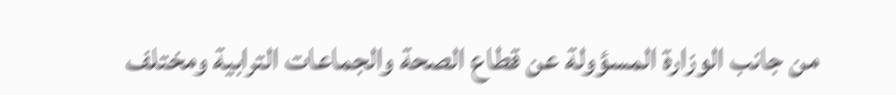من جانب الوزارة المسؤولة عن قطاع الصحة والجماعات الترابية ومختلف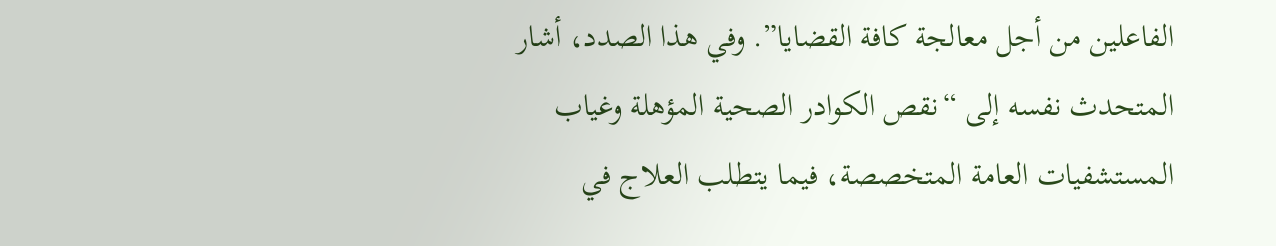الفاعلين من أجل معالجة كافة القضايا”. وفي هذا الصدد، أشار المتحدث نفسه إلى “نقص الكوادر الصحية المؤهلة وغياب المستشفيات العامة المتخصصة، فيما يتطلب العلاج في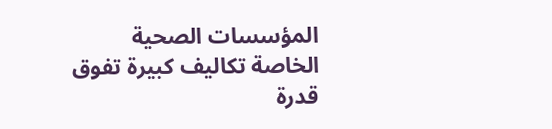المؤسسات الصحية الخاصة تكاليف كبيرة تفوق قدرة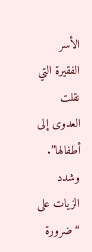الأسر الفقيرة التي نقلت العدوى إلى أطفالها”. وشدد الزيات على “ضرورة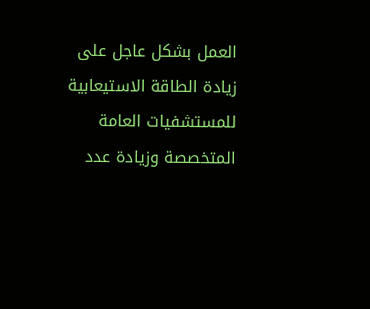العمل بشكل عاجل على زيادة الطاقة الاستيعابية للمستشفيات العامة المتخصصة وزيادة عدد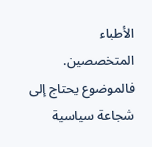الأطباء المتخصصين. فالموضوع يحتاج إلى شجاعة سياسية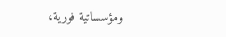ومؤسساتية فورية،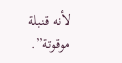لأنه قنبلة موقوتة”.